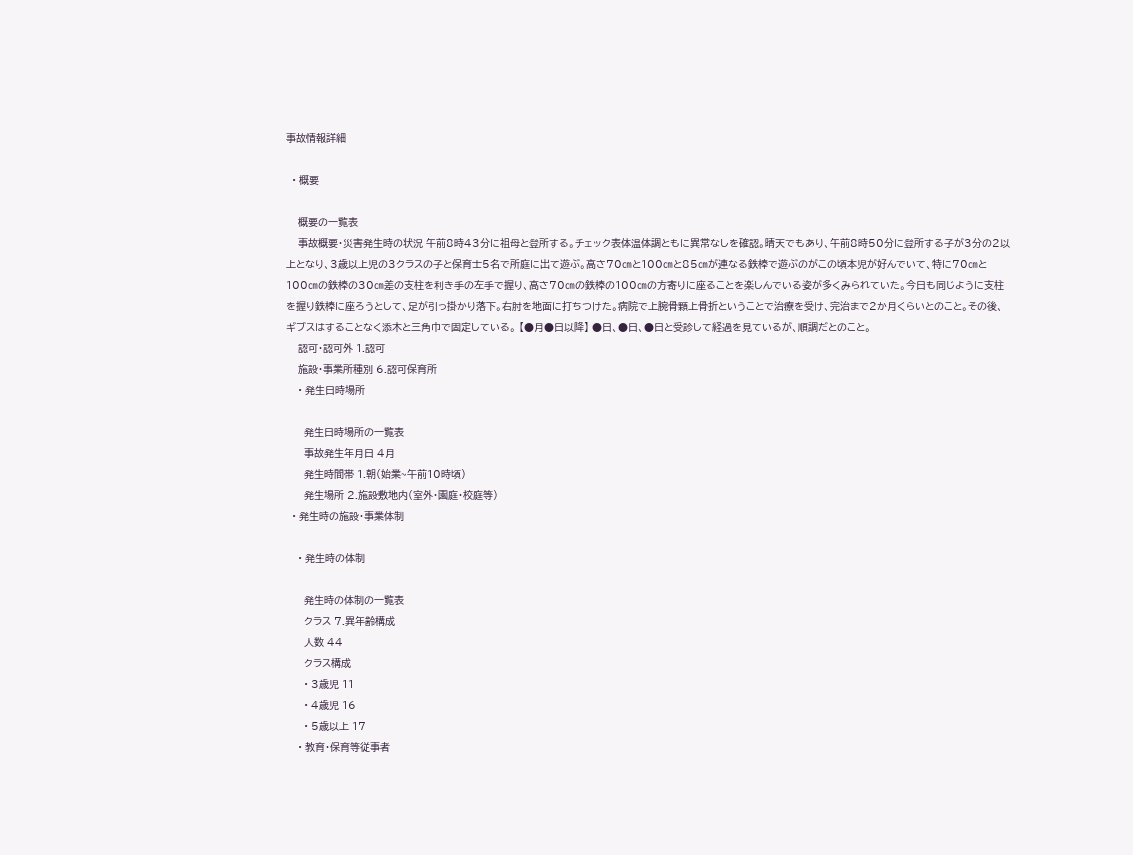事故情報詳細

  • 概要

    概要の一覧表
    事故概要・災害発生時の状況 午前8時43分に祖母と登所する。チェック表体温体調ともに異常なしを確認。晴天でもあり、午前8時50分に登所する子が3分の2以上となり、3歳以上児の3クラスの子と保育士5名で所庭に出て遊ぶ。高さ70㎝と100㎝と85㎝が連なる鉄棒で遊ぶのがこの頃本児が好んでいて、特に70㎝と100㎝の鉄棒の30㎝差の支柱を利き手の左手で握り、高さ70㎝の鉄棒の100㎝の方寄りに座ることを楽しんでいる姿が多くみられていた。今日も同じように支柱を握り鉄棒に座ろうとして、足が引っ掛かり落下。右肘を地面に打ちつけた。病院で上腕骨顆上骨折ということで治療を受け、完治まで2か月くらいとのこと。その後、ギブスはすることなく添木と三角巾で固定している。 【●月●日以降】 ●日、●日、●日と受診して経過を見ているが、順調だとのこと。
    認可・認可外 1.認可
    施設・事業所種別 6.認可保育所
    • 発生日時場所

      発生日時場所の一覧表
      事故発生年月日 4月
      発生時間帯 1.朝(始業~午前10時頃)
      発生場所 2.施設敷地内(室外・園庭・校庭等)
  • 発生時の施設・事業体制

    • 発生時の体制

      発生時の体制の一覧表
      クラス 7.異年齢構成
      人数 44
      クラス構成
      • 3歳児 11
      • 4歳児 16
      • 5歳以上 17
    • 教育・保育等従事者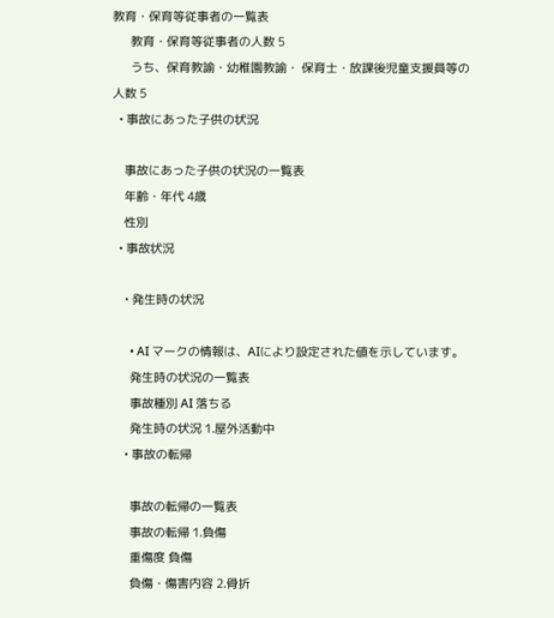教育・保育等従事者の一覧表
      教育・保育等従事者の人数 5
      うち、保育教諭・幼稚園教諭・ 保育士・放課後児童支援員等の 人数 5
  • 事故にあった子供の状況

    事故にあった子供の状況の一覧表
    年齢・年代 4歳
    性別
  • 事故状況

    • 発生時の状況

      • AI マークの情報は、AIにより設定された値を示しています。
      発生時の状況の一覧表
      事故種別 AI 落ちる
      発生時の状況 1.屋外活動中
    • 事故の転帰

      事故の転帰の一覧表
      事故の転帰 1.負傷
      重傷度 負傷
      負傷・傷害内容 2.骨折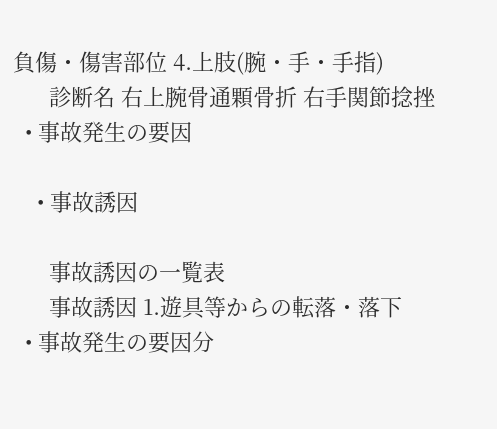負傷・傷害部位 4.上肢(腕・手・手指)
      診断名 右上腕骨通顆骨折 右手関節捻挫
  • 事故発生の要因

    • 事故誘因

      事故誘因の一覧表
      事故誘因 1.遊具等からの転落・落下
  • 事故発生の要因分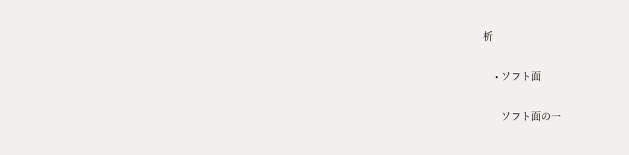析

    • ソフト面

      ソフト面の一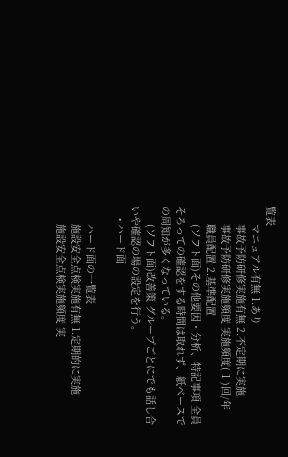覧表
      マニュアル有無 1.あり
      事故予防研修実施有無 2.不定期に実施
      事故予防研修実施頻度 実施頻度( 1 )回/年
      職員配置 2.基準配置
      (ソフト面)その他要因・分析、特記事項 全員そろっての確認をする時間は取れず、紙ベースでの周知が多くなっている。
      (ソフト面)改善策 グループごとにでも話し合いや確認の場の設定を行う。
    • ハード面

      ハード面の一覧表
      施設安全点検実施有無 1.定期的に実施
      施設安全点検実施頻度 実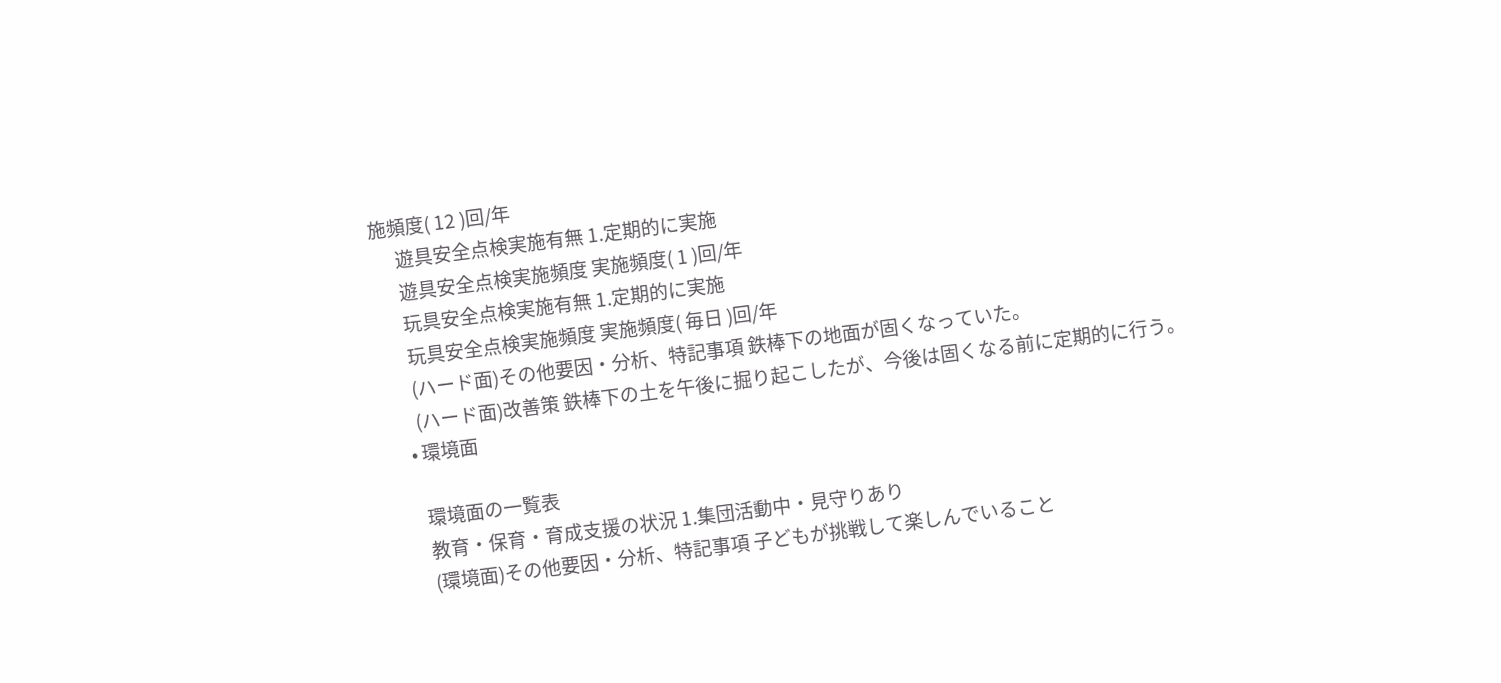施頻度( 12 )回/年
      遊具安全点検実施有無 1.定期的に実施
      遊具安全点検実施頻度 実施頻度( 1 )回/年
      玩具安全点検実施有無 1.定期的に実施
      玩具安全点検実施頻度 実施頻度( 毎日 )回/年
      (ハード面)その他要因・分析、特記事項 鉄棒下の地面が固くなっていた。
      (ハード面)改善策 鉄棒下の土を午後に掘り起こしたが、今後は固くなる前に定期的に行う。
    • 環境面

      環境面の一覧表
      教育・保育・育成支援の状況 1.集団活動中・見守りあり
      (環境面)その他要因・分析、特記事項 子どもが挑戦して楽しんでいること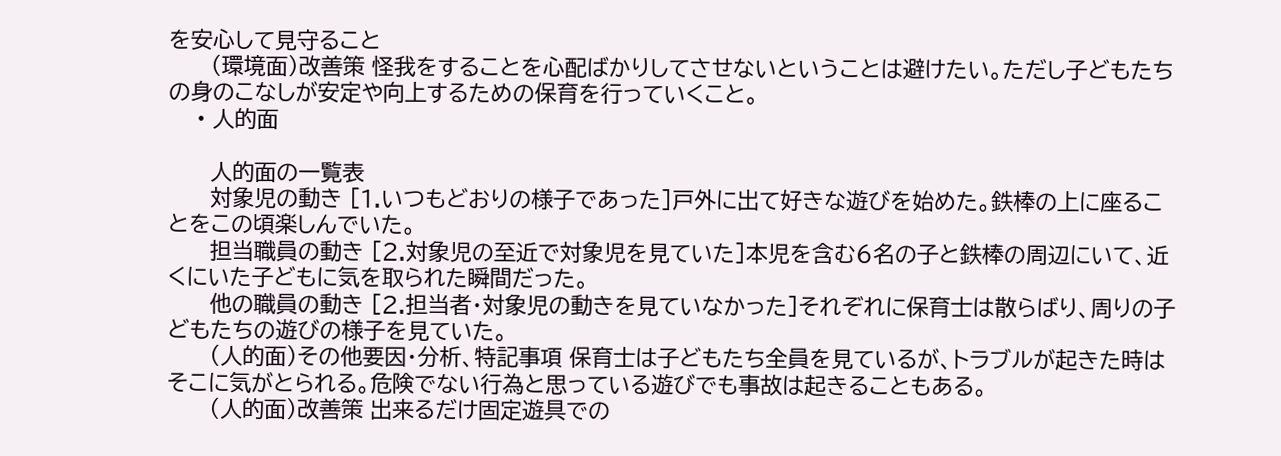を安心して見守ること
      (環境面)改善策 怪我をすることを心配ばかりしてさせないということは避けたい。ただし子どもたちの身のこなしが安定や向上するための保育を行っていくこと。
    • 人的面

      人的面の一覧表
      対象児の動き [1.いつもどおりの様子であった]戸外に出て好きな遊びを始めた。鉄棒の上に座ることをこの頃楽しんでいた。
      担当職員の動き [2.対象児の至近で対象児を見ていた]本児を含む6名の子と鉄棒の周辺にいて、近くにいた子どもに気を取られた瞬間だった。
      他の職員の動き [2.担当者・対象児の動きを見ていなかった]それぞれに保育士は散らばり、周りの子どもたちの遊びの様子を見ていた。
      (人的面)その他要因・分析、特記事項 保育士は子どもたち全員を見ているが、トラブルが起きた時はそこに気がとられる。危険でない行為と思っている遊びでも事故は起きることもある。
      (人的面)改善策 出来るだけ固定遊具での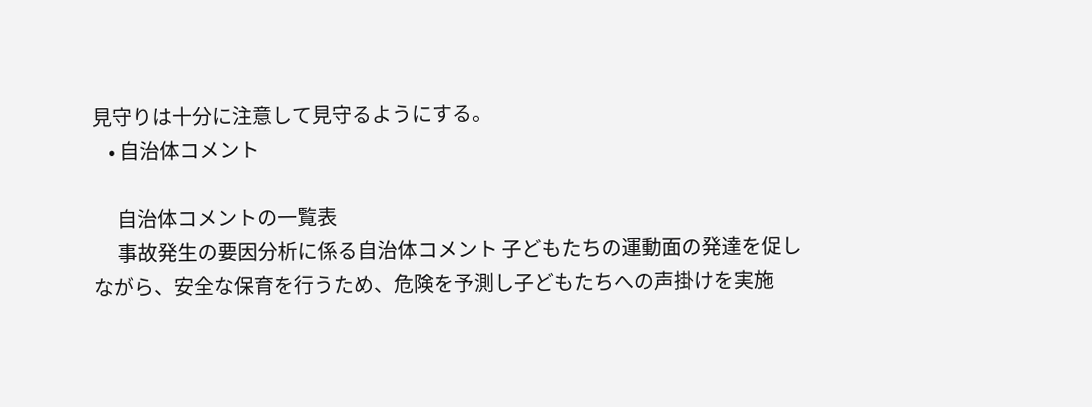見守りは十分に注意して見守るようにする。
    • 自治体コメント

      自治体コメントの一覧表
      事故発生の要因分析に係る自治体コメント 子どもたちの運動面の発達を促しながら、安全な保育を行うため、危険を予測し子どもたちへの声掛けを実施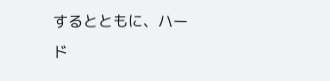するとともに、ハード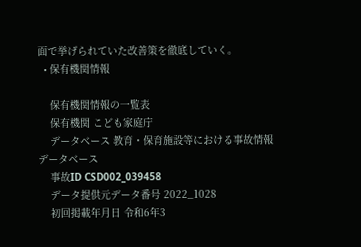面で挙げられていた改善策を徹底していく。
  • 保有機関情報

    保有機関情報の一覧表
    保有機関 こども家庭庁
    データベース 教育・保育施設等における事故情報データベース
    事故ID CSD002_039458
    データ提供元データ番号 2022_1028
    初回掲載年月日 令和6年3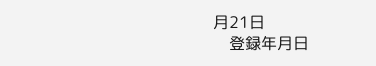月21日
    登録年月日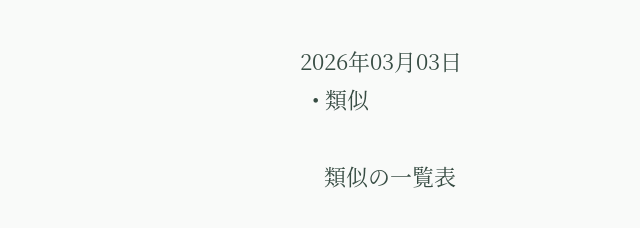2026年03月03日
  • 類似

    類似の一覧表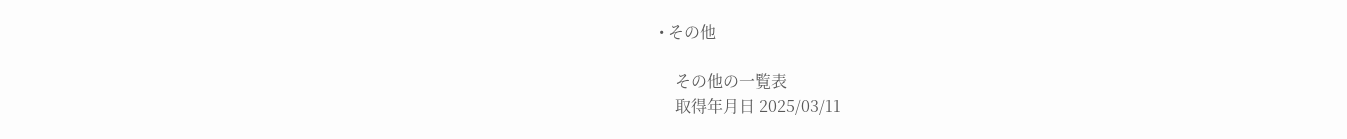• その他

    その他の一覧表
    取得年月日 2025/03/11